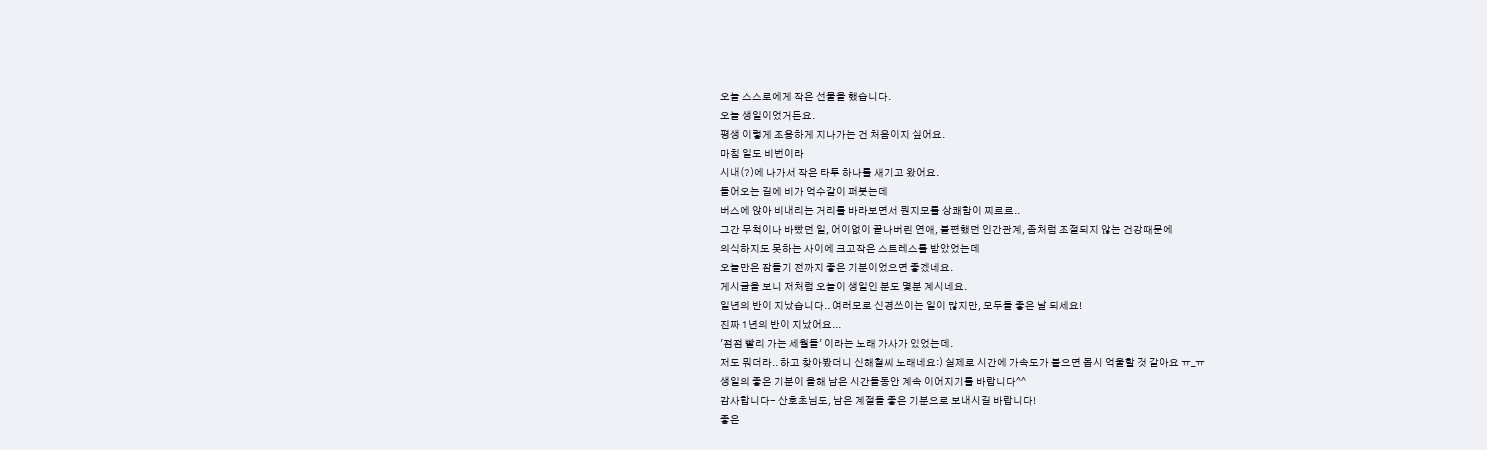오늘 스스로에게 작은 선물을 했습니다.
오늘 생일이었거든요.
평생 이렇게 조용하게 지나가는 건 처음이지 싶어요.
마침 일도 비번이라
시내(?)에 나가서 작은 타투 하나를 새기고 왔어요.
들어오는 길에 비가 억수같이 퍼붓는데
버스에 앉아 비내리는 거리를 바라보면서 뭔지모를 상쾌함이 찌르르..
그간 무척이나 바빴던 일, 어이없이 끝나버린 연애, 불편했던 인간관계, 좀처럼 조절되지 않는 건강때문에
의식하지도 못하는 사이에 크고작은 스트레스를 받았었는데
오늘만은 잠들기 전까지 좋은 기분이었으면 좋겠네요.
게시글을 보니 저처럼 오늘이 생일인 분도 몇분 계시네요.
일년의 반이 지났습니다.. 여러모로 신경쓰이는 일이 많지만, 모두들 좋은 날 되세요!
진짜 1년의 반이 지났어요...
'점점 빨리 가는 세월들' 이라는 노래 가사가 있었는데.
저도 뭐더라.. 하고 찾아봤더니 신해철씨 노래네요:) 실제로 시간에 가속도가 붙으면 몹시 억울할 것 같아요 ㅠ_ㅠ
생일의 좋은 기분이 올해 남은 시간들동안 계속 이어지기를 바랍니다^^
감사합니다- 산호초님도, 남은 계절들 좋은 기분으로 보내시길 바랍니다!
좋은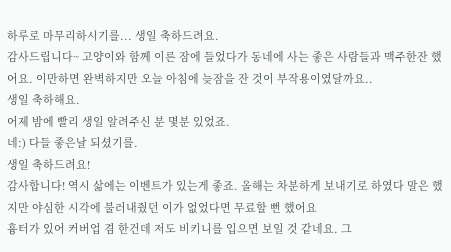하루로 마무리하시기를... 생일 축하드려요.
감사드립니다~ 고양이와 함께 이른 잠에 들었다가 동네에 사는 좋은 사람들과 맥주한잔 했어요. 이만하면 완벽하지만 오늘 아침에 늦잠을 잔 것이 부작용이였달까요..
생일 축하해요.
어제 밤에 빨리 생일 알려주신 분 몇분 있었죠.
네:) 다들 좋은날 되셨기를.
생일 축하드려요!
감사합니다! 역시 삶에는 이벤트가 있는게 좋죠. 올해는 차분하게 보내기로 하였다 말은 했지만 야심한 시각에 불러내줬던 이가 없었다면 무료할 뻔 했어요
흉터가 있어 커버업 겸 한건데 저도 비키니를 입으면 보일 것 같네요. 그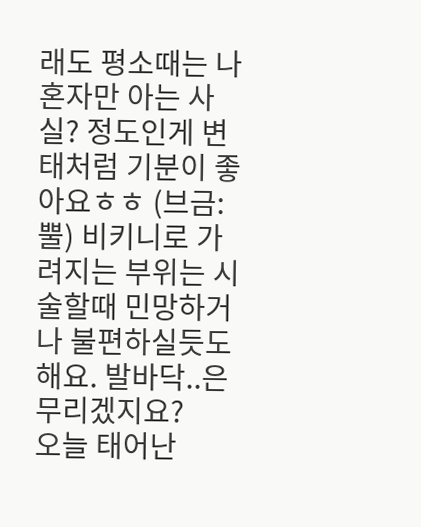래도 평소때는 나 혼자만 아는 사실? 정도인게 변태처럼 기분이 좋아요ㅎㅎ (브금: 뿔) 비키니로 가려지는 부위는 시술할때 민망하거나 불편하실듯도 해요. 발바닥..은 무리겠지요?
오늘 태어난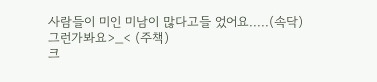사람들이 미인 미남이 많다고들 었어요.....(속닥)
그런가봐요>_< (주책)
크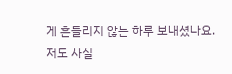게 흔들리지 않는 하루 보내셨나요. 저도 사실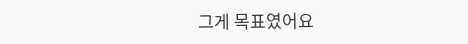그게 목표였어요